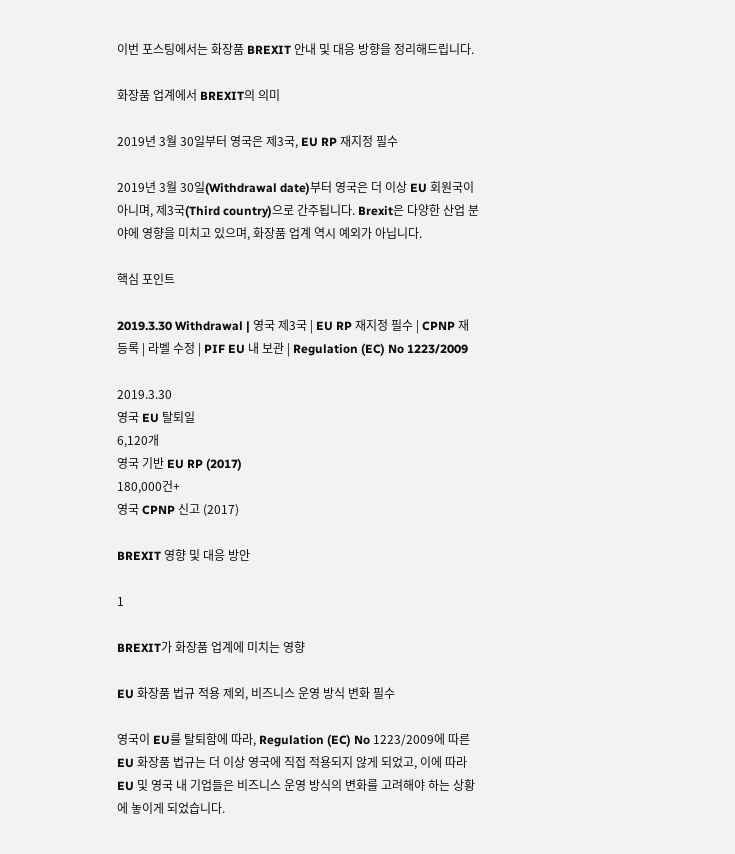이번 포스팅에서는 화장품 BREXIT 안내 및 대응 방향을 정리해드립니다.

화장품 업계에서 BREXIT의 의미

2019년 3월 30일부터 영국은 제3국, EU RP 재지정 필수

2019년 3월 30일(Withdrawal date)부터 영국은 더 이상 EU 회원국이 아니며, 제3국(Third country)으로 간주됩니다. Brexit은 다양한 산업 분야에 영향을 미치고 있으며, 화장품 업계 역시 예외가 아닙니다.

핵심 포인트

2019.3.30 Withdrawal | 영국 제3국 | EU RP 재지정 필수 | CPNP 재등록 | 라벨 수정 | PIF EU 내 보관 | Regulation (EC) No 1223/2009

2019.3.30
영국 EU 탈퇴일
6,120개
영국 기반 EU RP (2017)
180,000건+
영국 CPNP 신고 (2017)

BREXIT 영향 및 대응 방안

1

BREXIT가 화장품 업계에 미치는 영향

EU 화장품 법규 적용 제외, 비즈니스 운영 방식 변화 필수

영국이 EU를 탈퇴함에 따라, Regulation (EC) No 1223/2009에 따른 EU 화장품 법규는 더 이상 영국에 직접 적용되지 않게 되었고, 이에 따라 EU 및 영국 내 기업들은 비즈니스 운영 방식의 변화를 고려해야 하는 상황에 놓이게 되었습니다.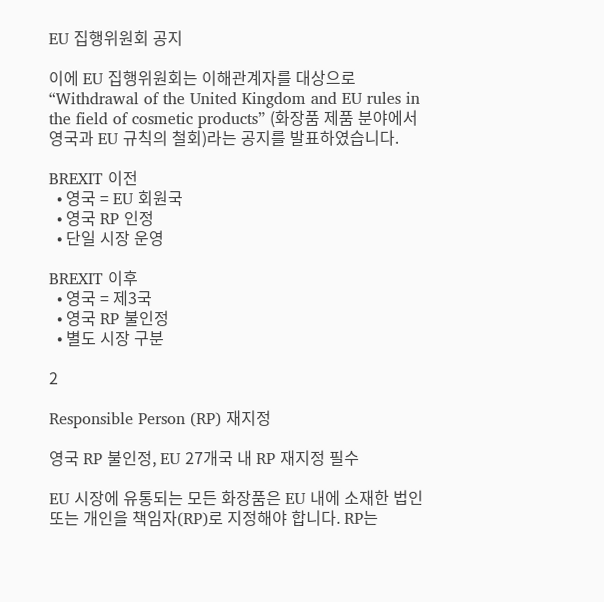EU 집행위원회 공지

이에 EU 집행위원회는 이해관계자를 대상으로 “Withdrawal of the United Kingdom and EU rules in the field of cosmetic products” (화장품 제품 분야에서 영국과 EU 규칙의 철회)라는 공지를 발표하였습니다.

BREXIT 이전
  • 영국 = EU 회원국
  • 영국 RP 인정
  • 단일 시장 운영

BREXIT 이후
  • 영국 = 제3국
  • 영국 RP 불인정
  • 별도 시장 구분

2

Responsible Person (RP) 재지정

영국 RP 불인정, EU 27개국 내 RP 재지정 필수

EU 시장에 유통되는 모든 화장품은 EU 내에 소재한 법인 또는 개인을 책임자(RP)로 지정해야 합니다. RP는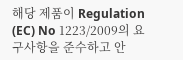해당 제품이 Regulation (EC) No 1223/2009의 요구사항을 준수하고 안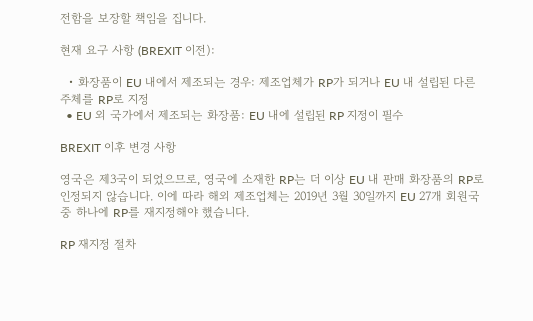전함을 보장할 책임을 집니다.

현재 요구 사항 (BREXIT 이전):

  • 화장품이 EU 내에서 제조되는 경우: 제조업체가 RP가 되거나 EU 내 설립된 다른 주체를 RP로 지정
  • EU 외 국가에서 제조되는 화장품: EU 내에 설립된 RP 지정이 필수

BREXIT 이후 변경 사항

영국은 제3국이 되었으므로, 영국에 소재한 RP는 더 이상 EU 내 판매 화장품의 RP로 인정되지 않습니다. 이에 따라 해외 제조업체는 2019년 3월 30일까지 EU 27개 회원국 중 하나에 RP를 재지정해야 했습니다.

RP 재지정 절차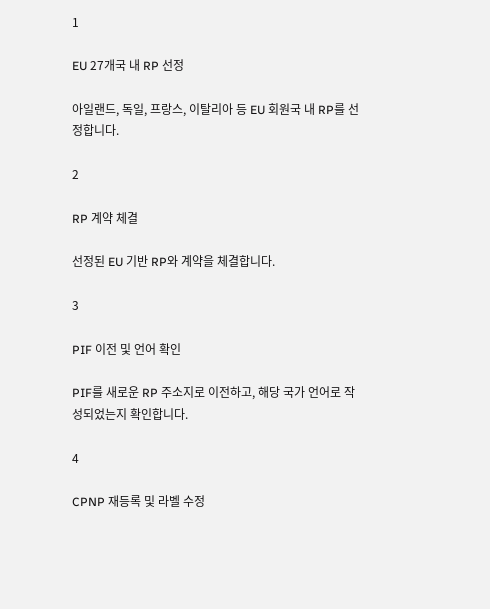1

EU 27개국 내 RP 선정

아일랜드, 독일, 프랑스, 이탈리아 등 EU 회원국 내 RP를 선정합니다.

2

RP 계약 체결

선정된 EU 기반 RP와 계약을 체결합니다.

3

PIF 이전 및 언어 확인

PIF를 새로운 RP 주소지로 이전하고, 해당 국가 언어로 작성되었는지 확인합니다.

4

CPNP 재등록 및 라벨 수정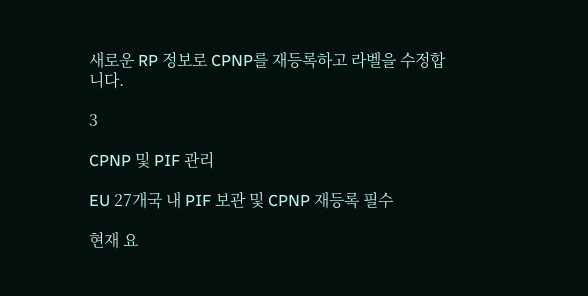새로운 RP 정보로 CPNP를 재등록하고 라벨을 수정합니다.

3

CPNP 및 PIF 관리

EU 27개국 내 PIF 보관 및 CPNP 재등록 필수

현재 요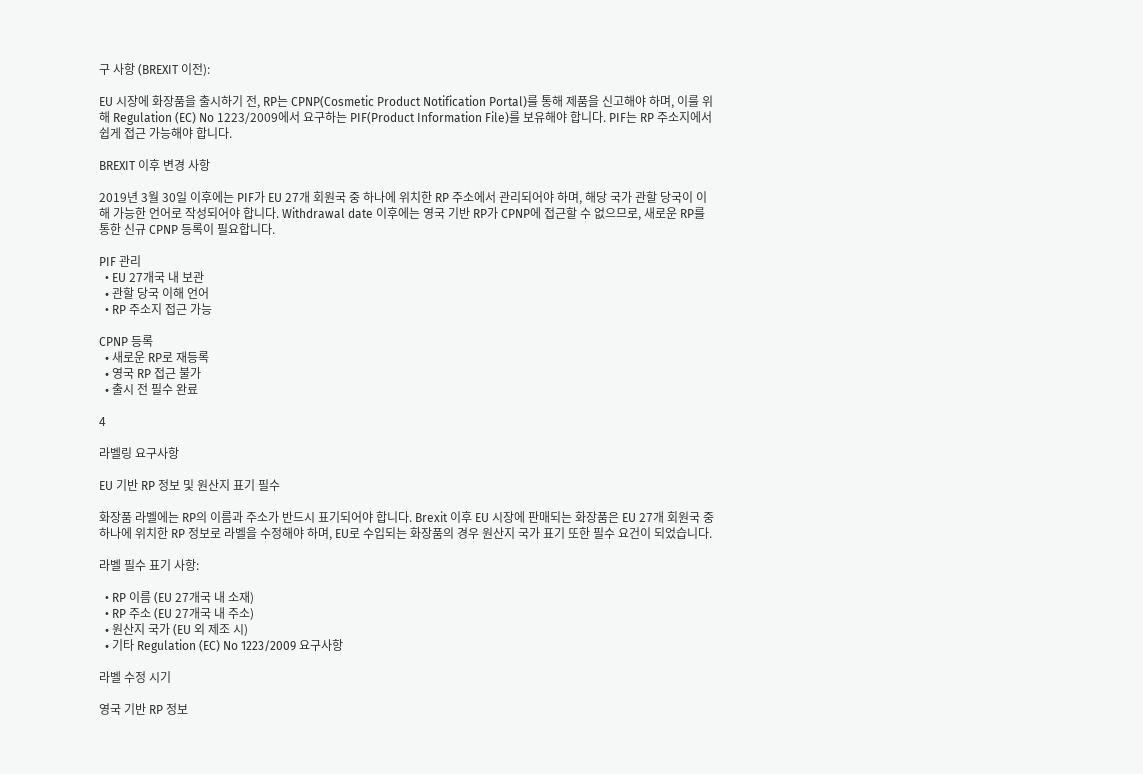구 사항 (BREXIT 이전):

EU 시장에 화장품을 출시하기 전, RP는 CPNP(Cosmetic Product Notification Portal)를 통해 제품을 신고해야 하며, 이를 위해 Regulation (EC) No 1223/2009에서 요구하는 PIF(Product Information File)를 보유해야 합니다. PIF는 RP 주소지에서 쉽게 접근 가능해야 합니다.

BREXIT 이후 변경 사항

2019년 3월 30일 이후에는 PIF가 EU 27개 회원국 중 하나에 위치한 RP 주소에서 관리되어야 하며, 해당 국가 관할 당국이 이해 가능한 언어로 작성되어야 합니다. Withdrawal date 이후에는 영국 기반 RP가 CPNP에 접근할 수 없으므로, 새로운 RP를 통한 신규 CPNP 등록이 필요합니다.

PIF 관리
  • EU 27개국 내 보관
  • 관할 당국 이해 언어
  • RP 주소지 접근 가능

CPNP 등록
  • 새로운 RP로 재등록
  • 영국 RP 접근 불가
  • 출시 전 필수 완료

4

라벨링 요구사항

EU 기반 RP 정보 및 원산지 표기 필수

화장품 라벨에는 RP의 이름과 주소가 반드시 표기되어야 합니다. Brexit 이후 EU 시장에 판매되는 화장품은 EU 27개 회원국 중 하나에 위치한 RP 정보로 라벨을 수정해야 하며, EU로 수입되는 화장품의 경우 원산지 국가 표기 또한 필수 요건이 되었습니다.

라벨 필수 표기 사항:

  • RP 이름 (EU 27개국 내 소재)
  • RP 주소 (EU 27개국 내 주소)
  • 원산지 국가 (EU 외 제조 시)
  • 기타 Regulation (EC) No 1223/2009 요구사항

라벨 수정 시기

영국 기반 RP 정보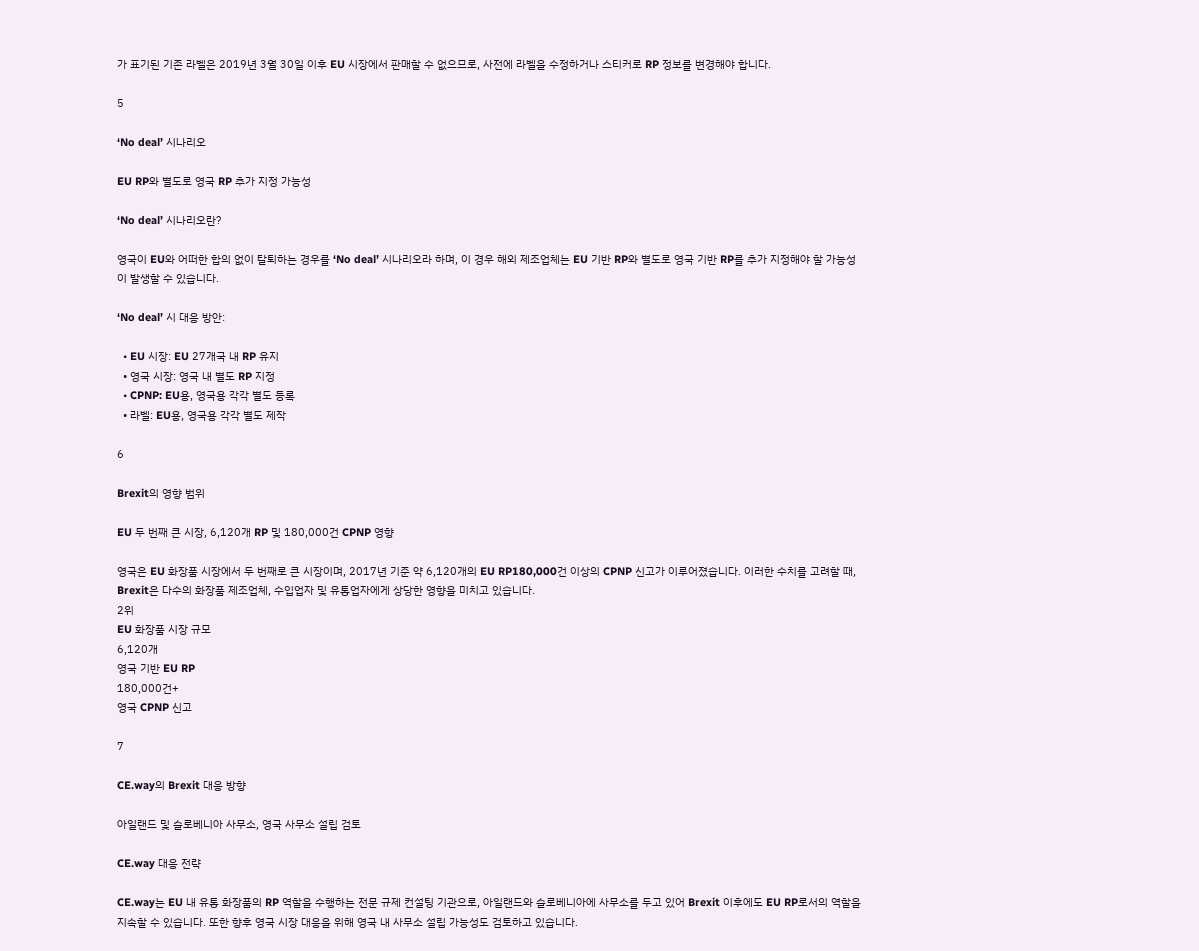가 표기된 기존 라벨은 2019년 3월 30일 이후 EU 시장에서 판매할 수 없으므로, 사전에 라벨을 수정하거나 스티커로 RP 정보를 변경해야 합니다.

5

‘No deal’ 시나리오

EU RP와 별도로 영국 RP 추가 지정 가능성

‘No deal’ 시나리오란?

영국이 EU와 어떠한 합의 없이 탈퇴하는 경우를 ‘No deal’ 시나리오라 하며, 이 경우 해외 제조업체는 EU 기반 RP와 별도로 영국 기반 RP를 추가 지정해야 할 가능성이 발생할 수 있습니다.

‘No deal’ 시 대응 방안:

  • EU 시장: EU 27개국 내 RP 유지
  • 영국 시장: 영국 내 별도 RP 지정
  • CPNP: EU용, 영국용 각각 별도 등록
  • 라벨: EU용, 영국용 각각 별도 제작

6

Brexit의 영향 범위

EU 두 번째 큰 시장, 6,120개 RP 및 180,000건 CPNP 영향

영국은 EU 화장품 시장에서 두 번째로 큰 시장이며, 2017년 기준 약 6,120개의 EU RP180,000건 이상의 CPNP 신고가 이루어졌습니다. 이러한 수치를 고려할 때, Brexit은 다수의 화장품 제조업체, 수입업자 및 유통업자에게 상당한 영향을 미치고 있습니다.
2위
EU 화장품 시장 규모
6,120개
영국 기반 EU RP
180,000건+
영국 CPNP 신고

7

CE.way의 Brexit 대응 방향

아일랜드 및 슬로베니아 사무소, 영국 사무소 설립 검토

CE.way 대응 전략

CE.way는 EU 내 유통 화장품의 RP 역할을 수행하는 전문 규제 컨설팅 기관으로, 아일랜드와 슬로베니아에 사무소를 두고 있어 Brexit 이후에도 EU RP로서의 역할을 지속할 수 있습니다. 또한 향후 영국 시장 대응을 위해 영국 내 사무소 설립 가능성도 검토하고 있습니다.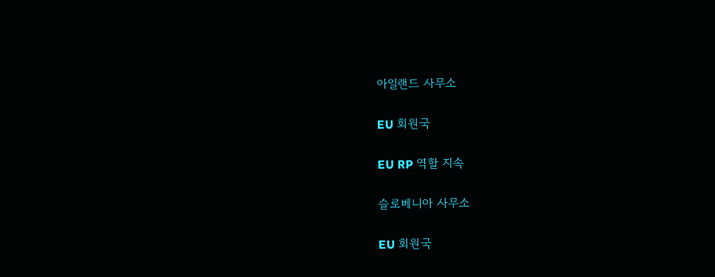아일랜드 사무소

EU 회원국

EU RP 역할 지속

슬로베니아 사무소

EU 회원국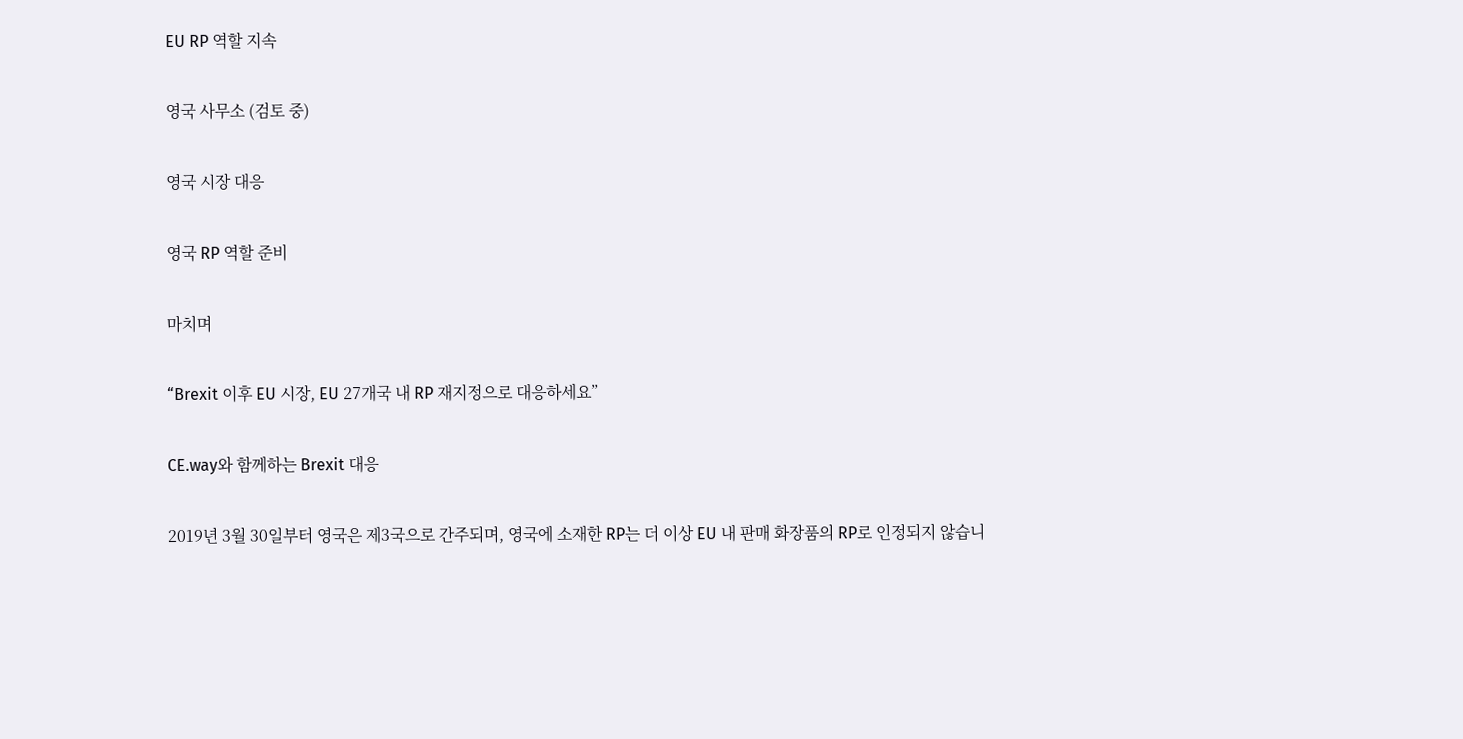EU RP 역할 지속

영국 사무소 (검토 중)

영국 시장 대응

영국 RP 역할 준비

마치며

“Brexit 이후 EU 시장, EU 27개국 내 RP 재지정으로 대응하세요”

CE.way와 함께하는 Brexit 대응

2019년 3월 30일부터 영국은 제3국으로 간주되며, 영국에 소재한 RP는 더 이상 EU 내 판매 화장품의 RP로 인정되지 않습니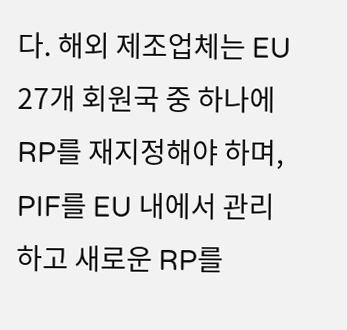다. 해외 제조업체는 EU 27개 회원국 중 하나에 RP를 재지정해야 하며, PIF를 EU 내에서 관리하고 새로운 RP를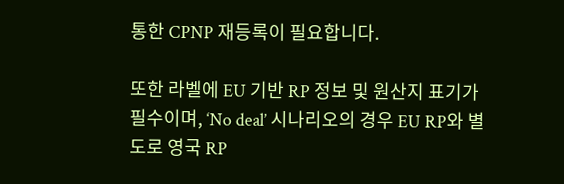통한 CPNP 재등록이 필요합니다.

또한 라벨에 EU 기반 RP 정보 및 원산지 표기가 필수이며, ‘No deal’ 시나리오의 경우 EU RP와 별도로 영국 RP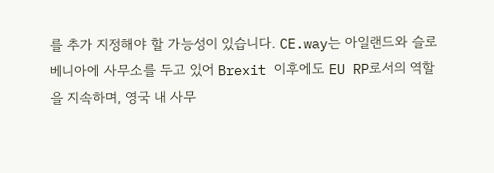를 추가 지정해야 할 가능성이 있습니다. CE.way는 아일랜드와 슬로베니아에 사무소를 두고 있어 Brexit 이후에도 EU RP로서의 역할을 지속하며, 영국 내 사무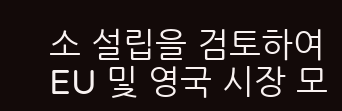소 설립을 검토하여 EU 및 영국 시장 모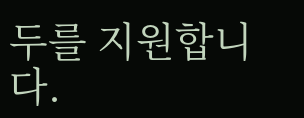두를 지원합니다.